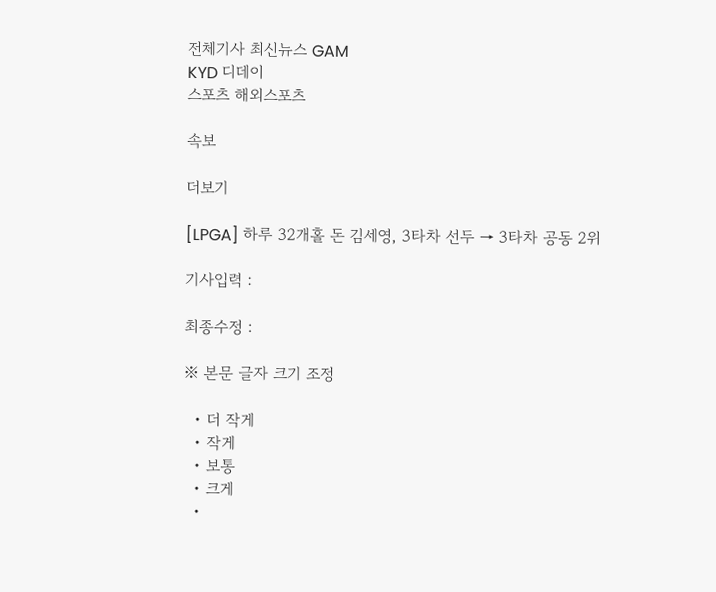전체기사 최신뉴스 GAM
KYD 디데이
스포츠 해외스포츠

속보

더보기

[LPGA] 하루 32개홀 돈 김세영, 3타차 선두 → 3타차 공동 2위

기사입력 :

최종수정 :

※ 본문 글자 크기 조정

  • 더 작게
  • 작게
  • 보통
  • 크게
  •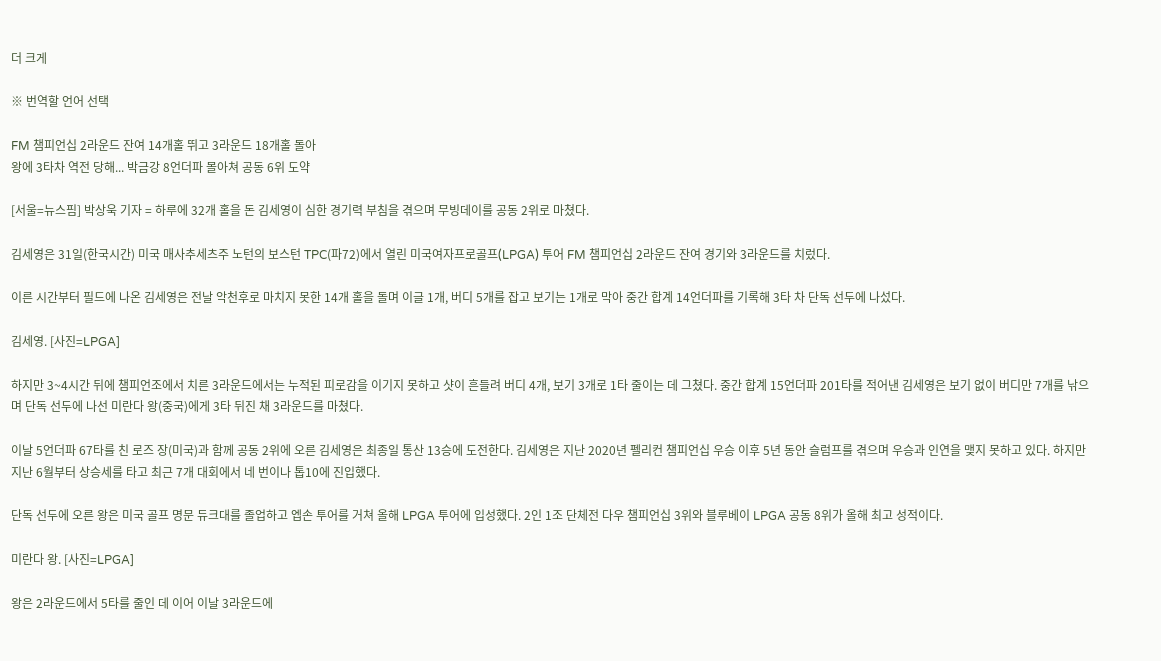더 크게

※ 번역할 언어 선택

FM 챔피언십 2라운드 잔여 14개홀 뛰고 3라운드 18개홀 돌아
왕에 3타차 역전 당해... 박금강 8언더파 몰아쳐 공동 6위 도약

[서울=뉴스핌] 박상욱 기자 = 하루에 32개 홀을 돈 김세영이 심한 경기력 부침을 겪으며 무빙데이를 공동 2위로 마쳤다.

김세영은 31일(한국시간) 미국 매사추세츠주 노턴의 보스턴 TPC(파72)에서 열린 미국여자프로골프(LPGA) 투어 FM 챔피언십 2라운드 잔여 경기와 3라운드를 치렀다.

이른 시간부터 필드에 나온 김세영은 전날 악천후로 마치지 못한 14개 홀을 돌며 이글 1개, 버디 5개를 잡고 보기는 1개로 막아 중간 합계 14언더파를 기록해 3타 차 단독 선두에 나섰다.

김세영. [사진=LPGA]

하지만 3~4시간 뒤에 챔피언조에서 치른 3라운드에서는 누적된 피로감을 이기지 못하고 샷이 흔들려 버디 4개, 보기 3개로 1타 줄이는 데 그쳤다. 중간 합계 15언더파 201타를 적어낸 김세영은 보기 없이 버디만 7개를 낚으며 단독 선두에 나선 미란다 왕(중국)에게 3타 뒤진 채 3라운드를 마쳤다.

이날 5언더파 67타를 친 로즈 장(미국)과 함께 공동 2위에 오른 김세영은 최종일 통산 13승에 도전한다. 김세영은 지난 2020년 펠리컨 챔피언십 우승 이후 5년 동안 슬럼프를 겪으며 우승과 인연을 맺지 못하고 있다. 하지만 지난 6월부터 상승세를 타고 최근 7개 대회에서 네 번이나 톱10에 진입했다.

단독 선두에 오른 왕은 미국 골프 명문 듀크대를 졸업하고 엡손 투어를 거쳐 올해 LPGA 투어에 입성했다. 2인 1조 단체전 다우 챔피언십 3위와 블루베이 LPGA 공동 8위가 올해 최고 성적이다.

미란다 왕. [사진=LPGA]

왕은 2라운드에서 5타를 줄인 데 이어 이날 3라운드에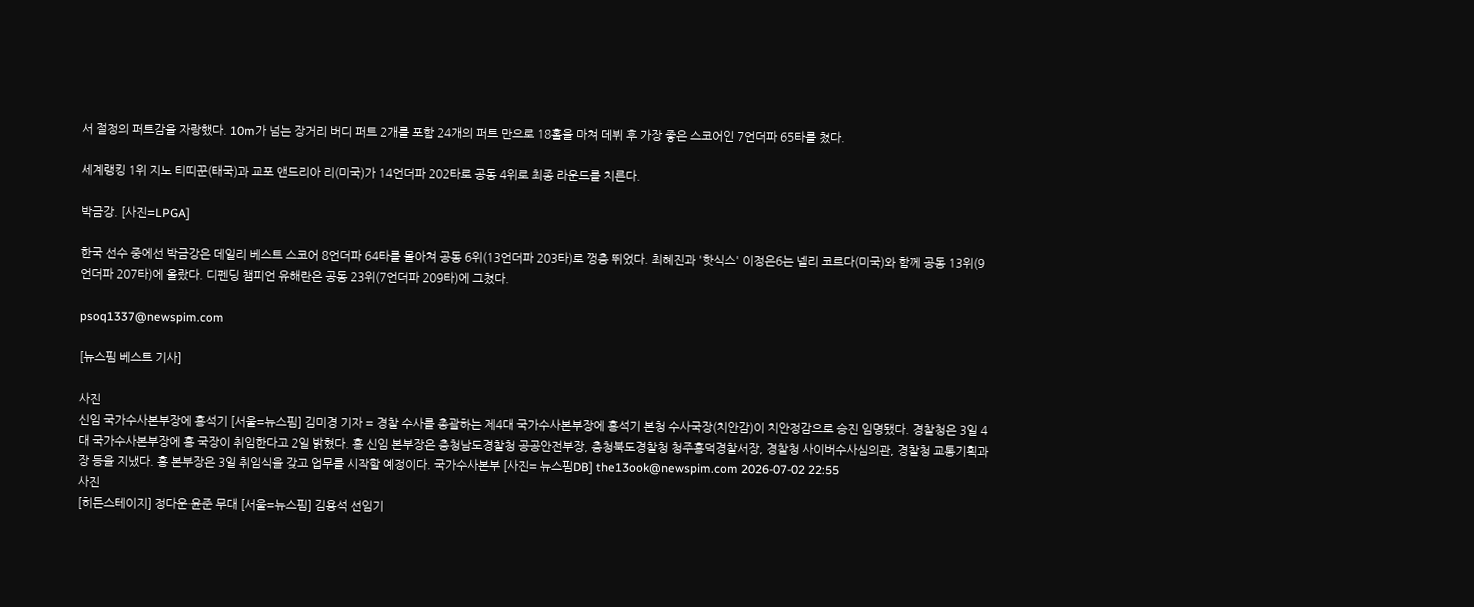서 절정의 퍼트감을 자랑했다. 10m가 넘는 장거리 버디 퍼트 2개를 포함 24개의 퍼트 만으로 18홀을 마쳐 데뷔 후 가장 좋은 스코어인 7언더파 65타를 쳤다.

세계랭킹 1위 지노 티띠꾼(태국)과 교포 앤드리아 리(미국)가 14언더파 202타로 공동 4위로 최종 라운드를 치른다.

박금강. [사진=LPGA]

한국 선수 중에선 박금강은 데일리 베스트 스코어 8언더파 64타를 몰아쳐 공동 6위(13언더파 203타)로 껑충 뛰었다. 최혜진과 '핫식스' 이정은6는 넬리 코르다(미국)와 함께 공동 13위(9언더파 207타)에 올랐다. 디펜딩 챔피언 유해란은 공동 23위(7언더파 209타)에 그쳤다.

psoq1337@newspim.com

[뉴스핌 베스트 기사]

사진
신임 국가수사본부장에 홍석기 [서울=뉴스핌] 김미경 기자 = 경찰 수사를 총괄하는 제4대 국가수사본부장에 홍석기 본청 수사국장(치안감)이 치안정감으로 승진 임명됐다. 경찰청은 3일 4대 국가수사본부장에 홍 국장이 취임한다고 2일 밝혔다. 홍 신임 본부장은 충청남도경찰청 공공안전부장, 충청북도경찰청 청주흥덕경찰서장, 경찰청 사이버수사심의관, 경찰청 교통기획과장 등을 지냈다. 홍 본부장은 3일 취임식을 갖고 업무를 시작할 예정이다. 국가수사본부 [사진= 뉴스핌DB] the13ook@newspim.com 2026-07-02 22:55
사진
[히든스테이지] 정다운·윤준 무대 [서울=뉴스핌] 김용석 선임기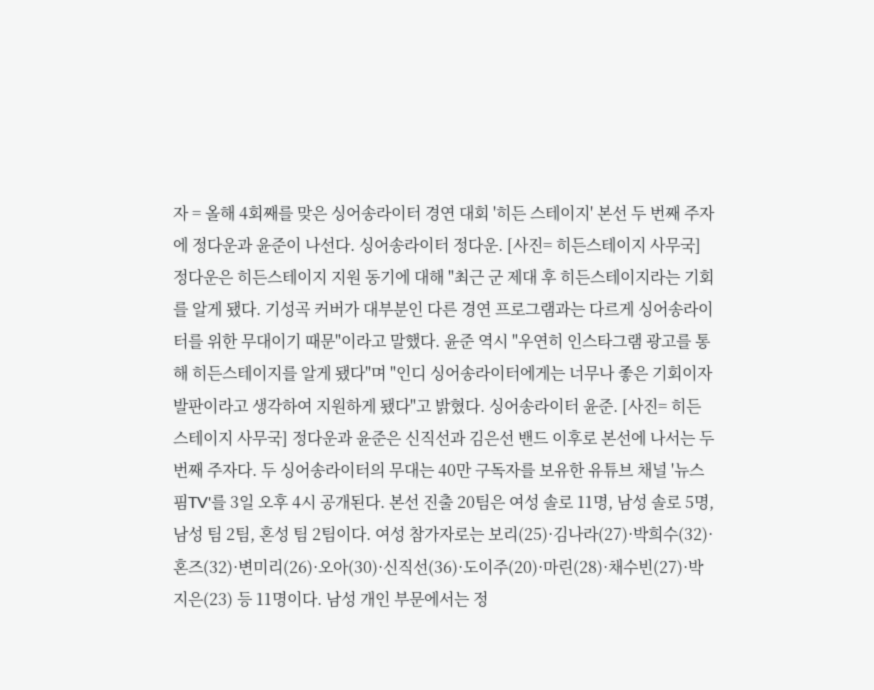자 = 올해 4회째를 맞은 싱어송라이터 경연 대회 '히든 스테이지' 본선 두 번째 주자에 정다운과 윤준이 나선다. 싱어송라이터 정다운. [사진= 히든스테이지 사무국] 정다운은 히든스테이지 지원 동기에 대해 "최근 군 제대 후 히든스테이지라는 기회를 알게 됐다. 기성곡 커버가 대부분인 다른 경연 프로그램과는 다르게 싱어송라이터를 위한 무대이기 때문"이라고 말했다. 윤준 역시 "우연히 인스타그램 광고를 통해 히든스테이지를 알게 됐다"며 "인디 싱어송라이터에게는 너무나 좋은 기회이자 발판이라고 생각하여 지원하게 됐다"고 밝혔다. 싱어송라이터 윤준. [사진= 히든스테이지 사무국] 정다운과 윤준은 신직선과 김은선 밴드 이후로 본선에 나서는 두번째 주자다. 두 싱어송라이터의 무대는 40만 구독자를 보유한 유튜브 채널 '뉴스핌TV'를 3일 오후 4시 공개된다. 본선 진출 20팀은 여성 솔로 11명, 남성 솔로 5명, 남성 팀 2팀, 혼성 팀 2팀이다. 여성 참가자로는 보리(25)·김나라(27)·박희수(32)·혼즈(32)·변미리(26)·오아(30)·신직선(36)·도이주(20)·마린(28)·채수빈(27)·박지은(23) 등 11명이다. 남성 개인 부문에서는 정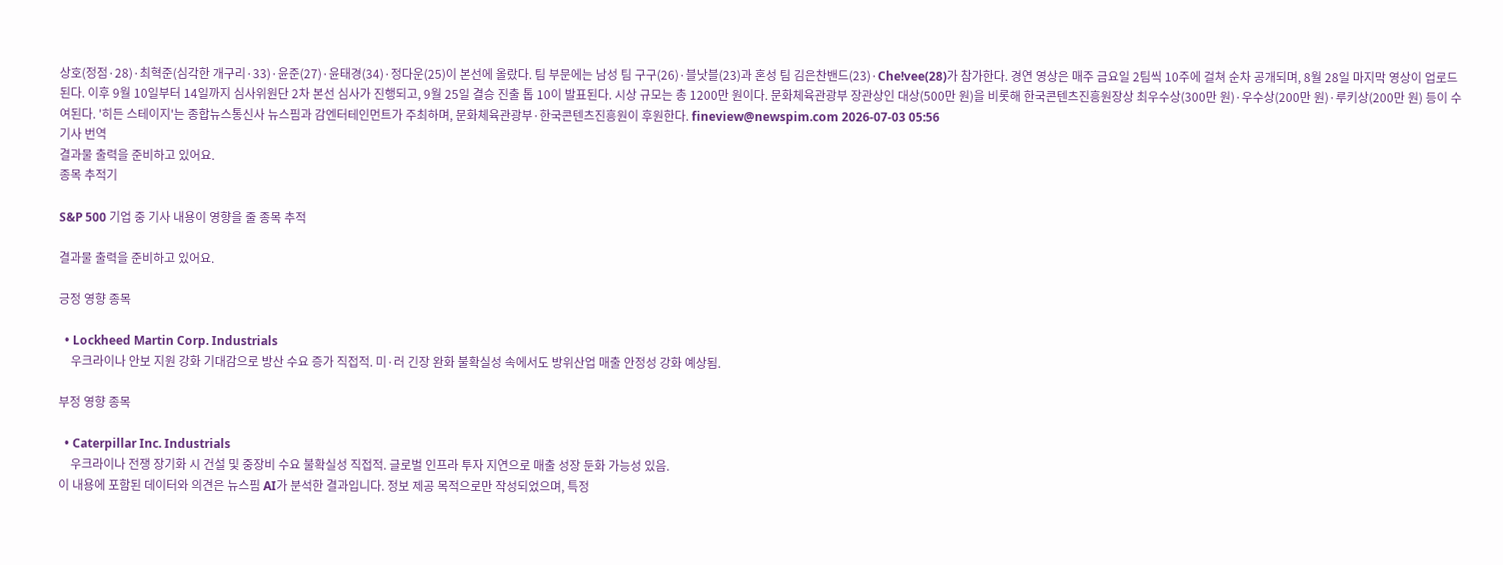상호(정점·28)·최혁준(심각한 개구리·33)·윤준(27)·윤태경(34)·정다운(25)이 본선에 올랐다. 팀 부문에는 남성 팀 구구(26)·블낫블(23)과 혼성 팀 김은찬밴드(23)·Che!vee(28)가 참가한다. 경연 영상은 매주 금요일 2팀씩 10주에 걸쳐 순차 공개되며, 8월 28일 마지막 영상이 업로드된다. 이후 9월 10일부터 14일까지 심사위원단 2차 본선 심사가 진행되고, 9월 25일 결승 진출 톱 10이 발표된다. 시상 규모는 총 1200만 원이다. 문화체육관광부 장관상인 대상(500만 원)을 비롯해 한국콘텐츠진흥원장상 최우수상(300만 원)·우수상(200만 원)·루키상(200만 원) 등이 수여된다. '히든 스테이지'는 종합뉴스통신사 뉴스핌과 감엔터테인먼트가 주최하며, 문화체육관광부·한국콘텐츠진흥원이 후원한다. fineview@newspim.com 2026-07-03 05:56
기사 번역
결과물 출력을 준비하고 있어요.
종목 추적기

S&P 500 기업 중 기사 내용이 영향을 줄 종목 추적

결과물 출력을 준비하고 있어요.

긍정 영향 종목

  • Lockheed Martin Corp. Industrials
    우크라이나 안보 지원 강화 기대감으로 방산 수요 증가 직접적. 미·러 긴장 완화 불확실성 속에서도 방위산업 매출 안정성 강화 예상됨.

부정 영향 종목

  • Caterpillar Inc. Industrials
    우크라이나 전쟁 장기화 시 건설 및 중장비 수요 불확실성 직접적. 글로벌 인프라 투자 지연으로 매출 성장 둔화 가능성 있음.
이 내용에 포함된 데이터와 의견은 뉴스핌 AI가 분석한 결과입니다. 정보 제공 목적으로만 작성되었으며, 특정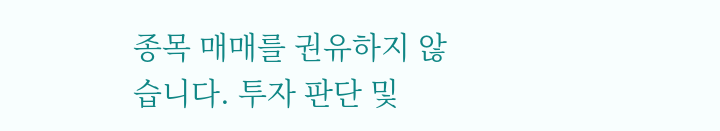종목 매매를 권유하지 않습니다. 투자 판단 및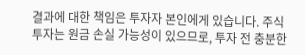결과에 대한 책임은 투자자 본인에게 있습니다. 주식 투자는 원금 손실 가능성이 있으므로, 투자 전 충분한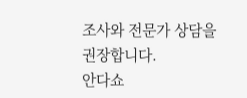조사와 전문가 상담을 권장합니다.
안다쇼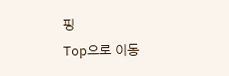핑
Top으로 이동